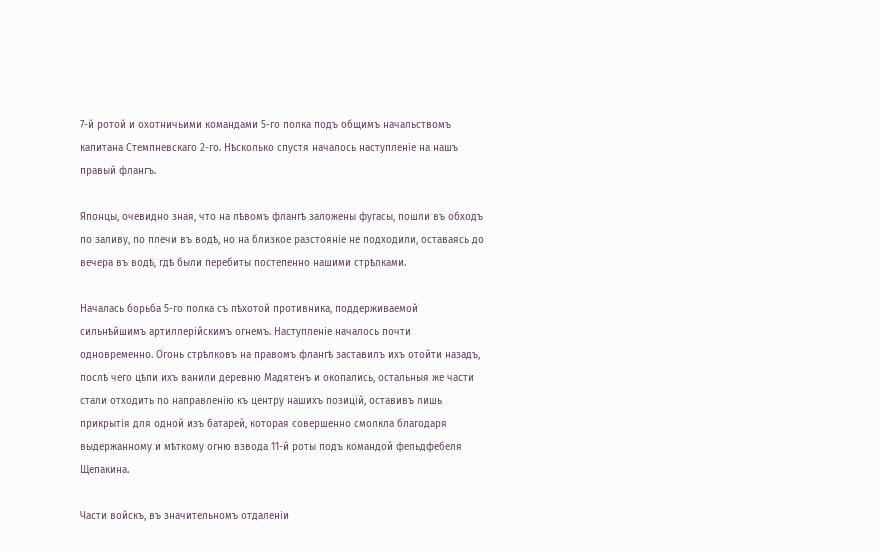7-й ротой и охотничьими командами 5-го полка подъ общимъ начальствомъ капитана Стемпневскаго 2-го. Нѣсколько спустя началось наступленіе на нашъ правый флангъ.

Японцы, очевидно зная, что на лѣвомъ флангѣ заложены фугасы, пошли въ обходъ по заливу, по плечи въ водѣ, но на близкое разстояніе не подходили, оставаясь до вечера въ водѣ, гдѣ были перебиты постепенно нашими стрѣлками.

Началась борьба 5-го полка съ пѣхотой противника, поддерживаемой сильнѣйшимъ артиллерійскимъ огнемъ. Наступленіе началось почти одновременно. Огонь стрѣлковъ на правомъ флангѣ заставилъ ихъ отойти назадъ, послѣ чего цѣпи ихъ ванили деревню Мадятенъ и окопались, остальныя же части стали отходить по направленію къ центру нашихъ позицій, оставивъ лишь прикрытія для одной изъ батарей, которая совершенно смолкла благодаря выдержанному и мѣткому огню взвода 11-й роты подъ командой фельдфебеля Щепакина.

Части войскъ, въ значительномъ отдаленіи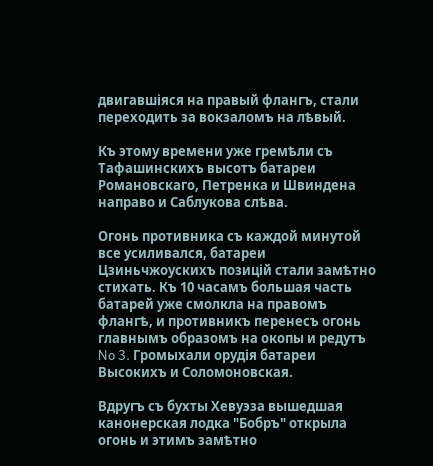двигавшіяся на правый флангъ, стали переходить за вокзаломъ на лѣвый.

Къ этому времени уже гремѣли съ Тафашинскихъ высотъ батареи Романовскаго, Петренка и Швиндена направо и Саблукова слѣва.

Огонь противника съ каждой минутой все усиливался, батареи Цзиньчжоускихъ позицій стали замѣтно стихать. Къ 10 часамъ большая часть батарей уже смолкла на правомъ флангѣ, и противникъ перенесъ огонь главнымъ образомъ на окопы и редутъ No 3. Громыхали орудія батареи Высокихъ и Соломоновская.

Вдругъ съ бухты Хевуэза вышедшая канонерская лодка "Бобръ" открыла огонь и этимъ замѣтно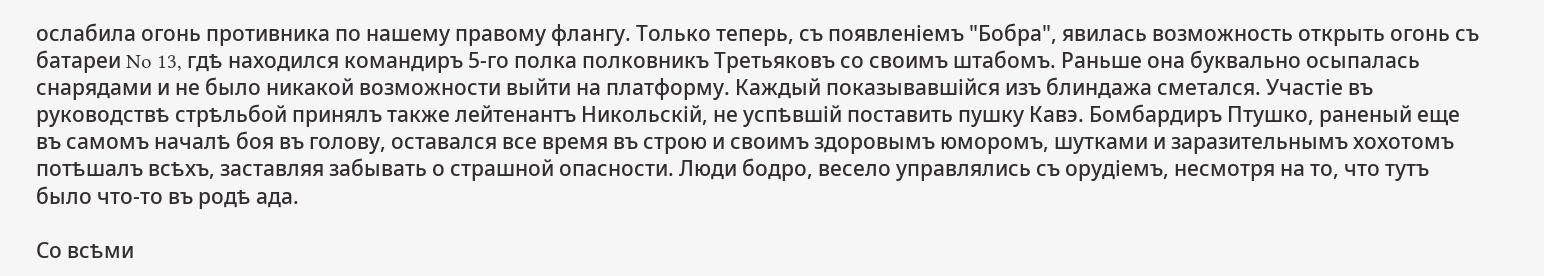ослабила огонь противника по нашему правому флангу. Только теперь, съ появленіемъ "Бобра", явилась возможность открыть огонь съ батареи No 13, гдѣ находился командиръ 5-го полка полковникъ Третьяковъ со своимъ штабомъ. Раньше она буквально осыпалась снарядами и не было никакой возможности выйти на платформу. Каждый показывавшійся изъ блиндажа сметался. Участіе въ руководствѣ стрѣльбой принялъ также лейтенантъ Никольскій, не успѣвшій поставить пушку Кавэ. Бомбардиръ Птушко, раненый еще въ самомъ началѣ боя въ голову, оставался все время въ строю и своимъ здоровымъ юморомъ, шутками и заразительнымъ хохотомъ потѣшалъ всѣхъ, заставляя забывать о страшной опасности. Люди бодро, весело управлялись съ орудіемъ, несмотря на то, что тутъ было что-то въ родѣ ада.

Со всѣми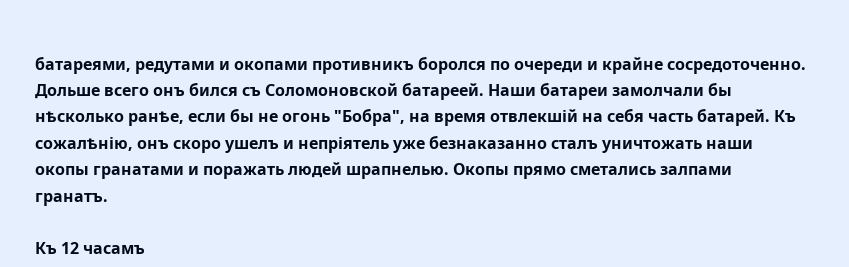батареями, редутами и окопами противникъ боролся по очереди и крайне сосредоточенно. Дольше всего онъ бился съ Соломоновской батареей. Наши батареи замолчали бы нѣсколько ранѣе, если бы не огонь "Бобра", на время отвлекшій на себя часть батарей. Къ сожалѣнію, онъ скоро ушелъ и непріятель уже безнаказанно сталъ уничтожать наши окопы гранатами и поражать людей шрапнелью. Окопы прямо сметались залпами гранатъ.

Къ 12 часамъ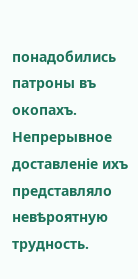понадобились патроны въ окопахъ. Непрерывное доставленіе ихъ представляло невѣроятную трудность.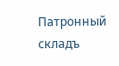Патронный складъ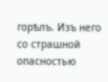горѣлъ. Изъ него со страшной опасностью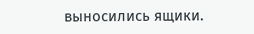выносились ящики.